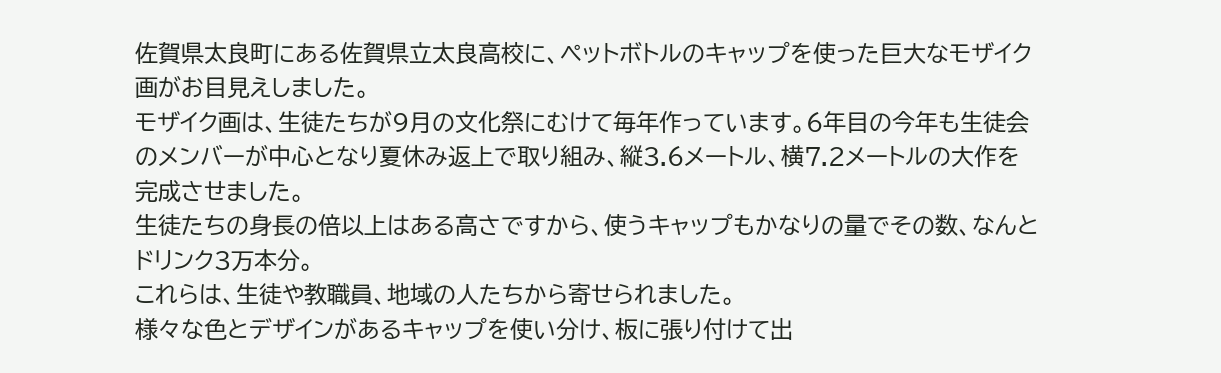佐賀県太良町にある佐賀県立太良高校に、ペットボトルのキャップを使った巨大なモザイク画がお目見えしました。
モザイク画は、生徒たちが9月の文化祭にむけて毎年作っています。6年目の今年も生徒会のメンバーが中心となり夏休み返上で取り組み、縦3.6メートル、横7.2メートルの大作を完成させました。
生徒たちの身長の倍以上はある高さですから、使うキャップもかなりの量でその数、なんとドリンク3万本分。
これらは、生徒や教職員、地域の人たちから寄せられました。
様々な色とデザインがあるキャップを使い分け、板に張り付けて出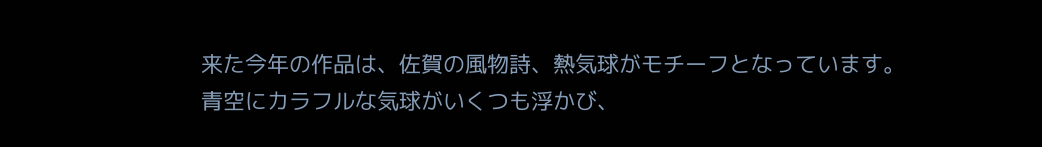来た今年の作品は、佐賀の風物詩、熱気球がモチーフとなっています。
青空にカラフルな気球がいくつも浮かび、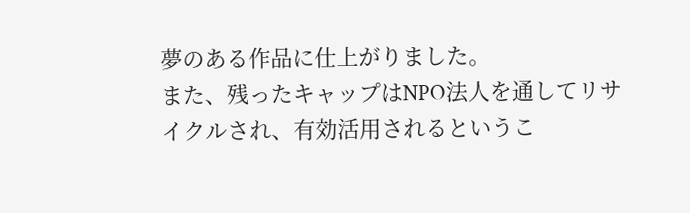夢のある作品に仕上がりました。
また、残ったキャップはNPO法人を通してリサイクルされ、有効活用されるというこ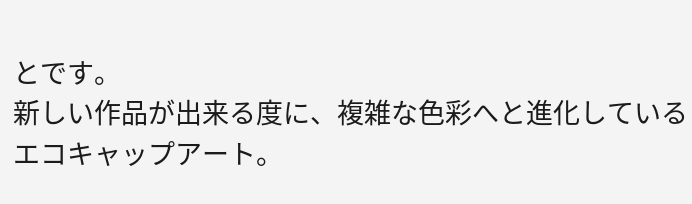とです。
新しい作品が出来る度に、複雑な色彩へと進化しているエコキャップアート。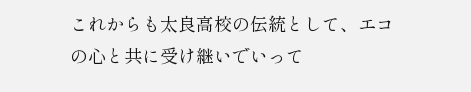これからも太良高校の伝統として、エコの心と共に受け継いでいって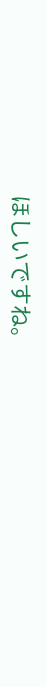ほしいですね。